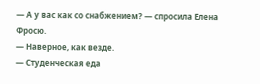— А у вас как со снабжением? — спросила Елена Фросю.
— Наверное, как везде.
— Студенческая еда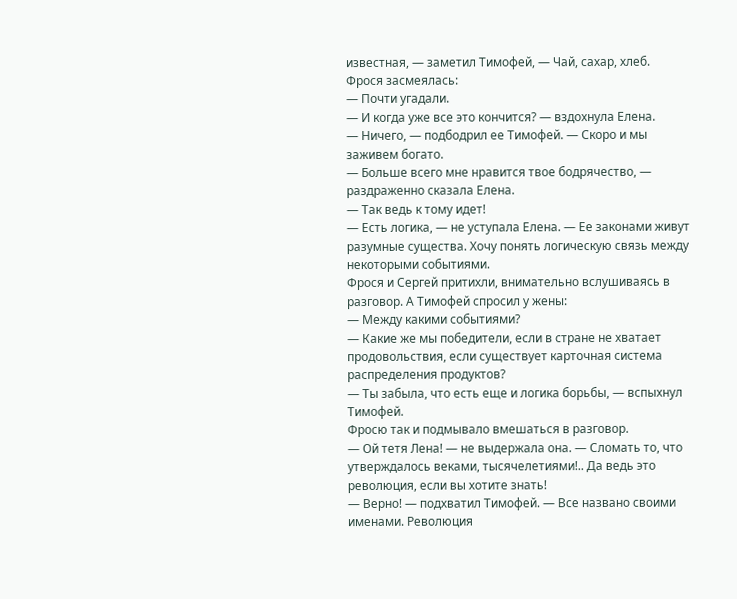известная, — заметил Тимофей, — Чай, сахар, хлеб.
Фрося засмеялась:
— Почти угадали.
— И когда уже все это кончится? — вздохнула Елена.
— Ничего, — подбодрил ее Тимофей. — Скоро и мы заживем богато.
— Больше всего мне нравится твое бодрячество, — раздраженно сказала Елена.
— Так ведь к тому идет!
— Есть логика, — не уступала Елена. — Ее законами живут разумные существа. Хочу понять логическую связь между некоторыми событиями.
Фрося и Сергей притихли, внимательно вслушиваясь в разговор. А Тимофей спросил у жены:
— Между какими событиями?
— Какие же мы победители, если в стране не хватает продовольствия, если существует карточная система распределения продуктов?
— Ты забыла, что есть еще и логика борьбы, — вспыхнул Тимофей.
Фросю так и подмывало вмешаться в разговор.
— Ой тетя Лена! — не выдержала она. — Сломать то, что утверждалось веками, тысячелетиями!.. Да ведь это революция, если вы хотите знать!
— Верно! — подхватил Тимофей. — Все названо своими именами. Революция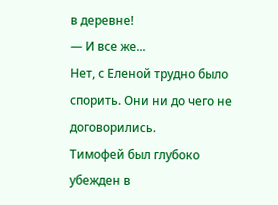в деревне!
— И все же...
Нет, с Еленой трудно было спорить. Они ни до чего не договорились.
Тимофей был глубоко убежден в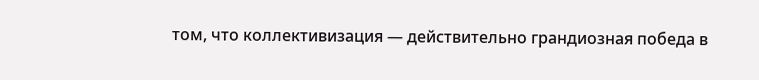том, что коллективизация — действительно грандиозная победа в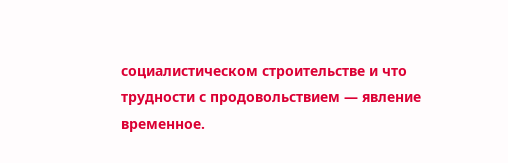социалистическом строительстве и что трудности с продовольствием — явление временное.